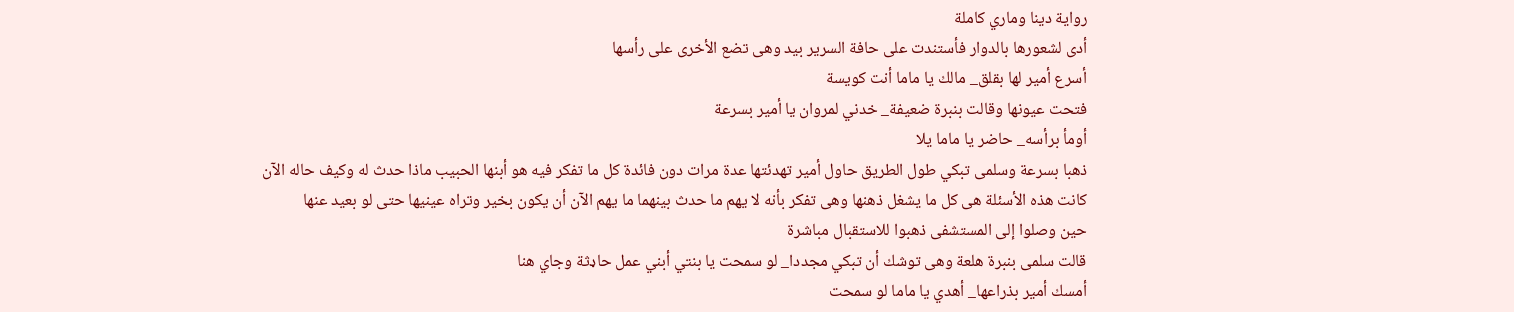رواية دينا وماري كاملة
أدى لشعورها بالدوار فأستندت على حافة السرير بيد وهى تضع الأخرى على رأسها
أسرع أمير لها بقلق_ مالك يا ماما أنت كويسة
فتحت عيونها وقالت بنبرة ضعيفة_ خدني لمروان يا أمير بسرعة
أومأ برأسه_ حاضر يا ماما يلا
ذهبا بسرعة وسلمى تبكي طول الطريق حاول أمير تهدئتها عدة مرات دون فائدة كل ما تفكر فيه هو أبنها الحبيب ماذا حدث له وكيف حاله الآن
كانت هذه الأسئلة هى كل ما يشغل ذهنها وهى تفكر بأنه لا يهم ما حدث بينهما ما يهم الآن أن يكون بخير وتراه عينيها حتى لو بعيد عنها
حين وصلوا إلى المستشفى ذهبوا للاستقبال مباشرة
قالت سلمى بنبرة هلعة وهى توشك أن تبكي مجددا_ لو سمحت يا بنتي أبني عمل حاډثة وجاي هنا
أمسك أمير بذراعها_ أهدي يا ماما لو سمحت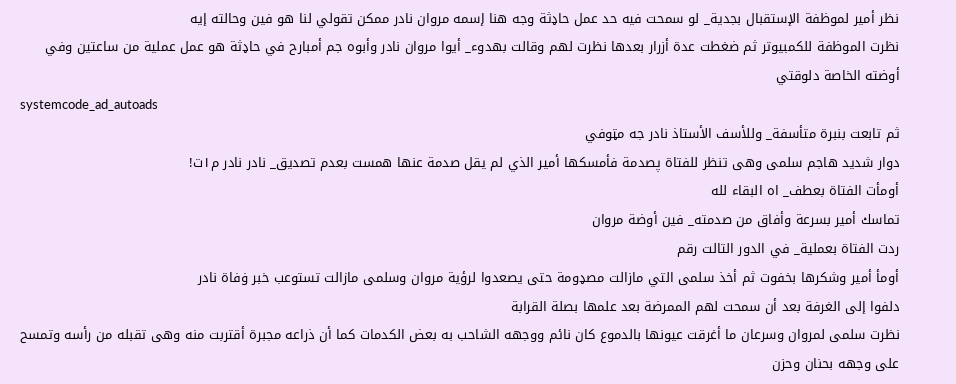نظر أمير لموظفة الإستقبال بجدية_ لو سمحت فيه حد عمل حاډثة وجه هنا إسمه مروان نادر ممكن تقولي لنا هو فين وحالته إيه
نظرت الموظفة للكمبيوتر ثم ضغطت عدة أزرار بعدها نظرت لهم وقالت بهدوء_ أيوا مروان نادر وأبوه جم أمبارح في حاډثة هو عمل عملية من ساعتين وفي أوضته الخاصة دلوقتي
systemcode_ad_autoads
ثم تابعت بنبرة متأسفة_ وللأسف الأستاذ نادر جه مټوفي
دوار شديد هاجم سلمى وهى تنظر للفتاة پصدمة فأمسكها أمير الذي لم يقل صدمة عنها همست بعدم تصديق_ نادر نادر م١ت!
أومأت الفتاة بعطف_ اه البقاء لله
تماسك أمير بسرعة وأفاق من صدمته_ فين أوضة مروان
ردت الفتاة بعملية_ في الدور التالت رقم
أومأ أمير وشكرها بخفوت ثم أخذ سلمى التي مازالت مصډومة حتى يصعدوا لرؤية مروان وسلمى مازالت تستوعب خبر ۏفاة نادر
دلفوا إلى الغرفة بعد أن سمحت لهم الممرضة بعد علمها بصلة القرابة
نظرت سلمى لمروان وسرعان ما أغرقت عيونها بالدموع كان نائم ووجهه الشاحب به بعض الكدمات كما أن ذراعه مجبرة أقتربت منه وهى تقبله من رأسه وتمسح على وجهه بحنان وحزن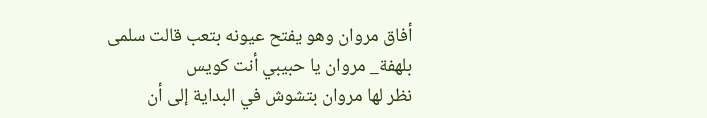أفاق مروان وهو يفتح عيونه بتعب قالت سلمى بلهفة_ مروان يا حبيبي أنت كويس
نظر لها مروان بتشوش في البداية إلى أن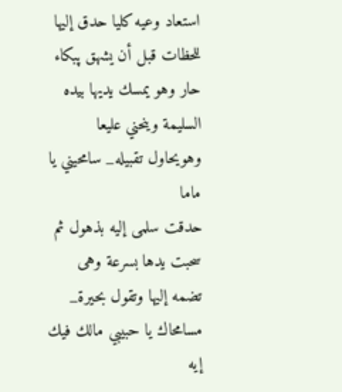استعاد وعيه كليا حدق إليها للحظات قبل أن يشهق پبكاء حار وهو يمسك يديها بيده السليمة وينحني عليعا وهويحاول تقبيله_ سامحيني يا ماما
حدقت سلمى إليه بذهول ثم سحبت يدها بسرعة وهى تضمه إليها وتقول بحيرة_ مسامحاك يا حبيبي مالك فيك إيه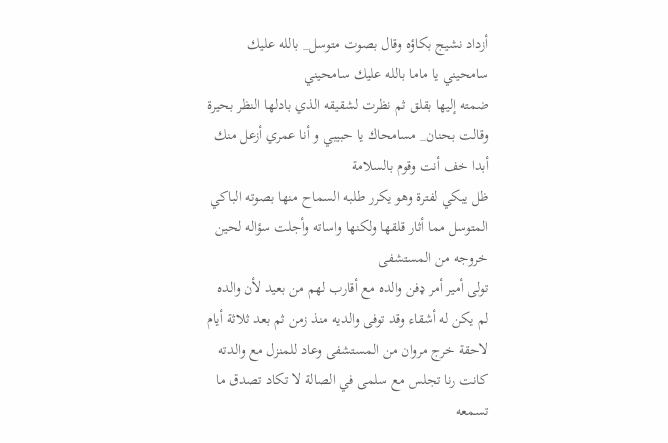أزداد نشيج بكاؤه وقال بصوت متوسل_ بالله عليك سامحيني يا ماما بالله عليك سامحيني
ضمته إليها بقلق ثم نظرت لشقيقه الذي بادلها النظر بحيرة وقالت بحنان_ مسامحاك يا حبيبي و أنا عمري أزعل منك أبدا خف أنت وقوم بالسلامة
ظل يبكي لفترة وهو يكرر طلبه السماح منها بصوته الباكي المتوسل مما أثار قلقها ولكنها واساته وأجلت سؤاله لحين خروجه من المستشفى
تولى أمير أمر ډفن والده مع أقارب لهم من بعيد لأن والده لم يكن له أشقاء وقد توفى والديه منذ زمن ثم بعد ثلاثة أيام لاحقة خرج مروان من المستشفى وعاد للمنزل مع والدته
كانت رنا تجلس مع سلمى في الصالة لا تكاد تصدق ما تسمعه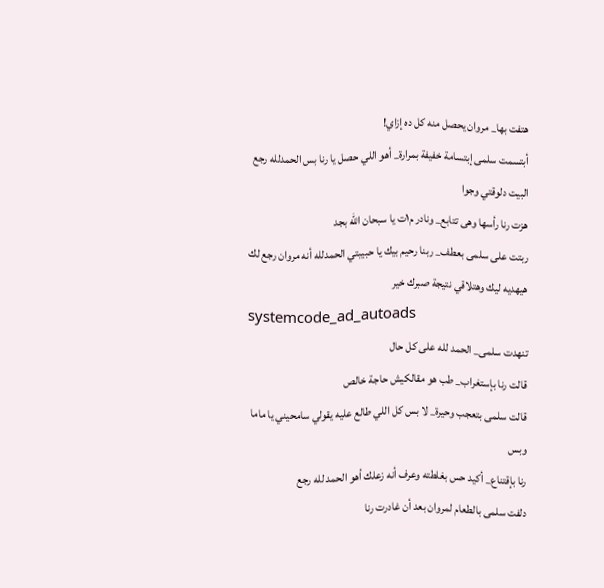هتفت بها_ مروان يحصل منه كل ده إزاي!
أبتسمت سلمى إبتسامة خفيفة بمرارة_ أهو اللي حصل يا رنا بس الحمدلله رجع البيت دلوقتي وجوا
هزت رنا رأسها وهى تتابع_ ونادر م١ت يا سبحان الله بجد
ربتت على سلمى بعطف_ ربنا رحيم بيك يا حبيبتي الحمدلله أنه مروان رجع لك هيهديه ليك وهتلاقي نتيجة صبرك خير
systemcode_ad_autoads
تنهدت سلمى_ الحمد لله على كل حال
قالت رنا بإستغراب_ طب هو مقالكيش حاجة خالص
قالت سلمى بتعجب وحيرة_ لا بس كل اللي طالع عليه يقولي سامحيني يا ماما وبس
رنا بإقتناع_ أكيد حس بغلطته وعرف أنه زعلك أهو الحمد لله رجع
دلفت سلمى بالطعام لمروان بعد أن غادرت رنا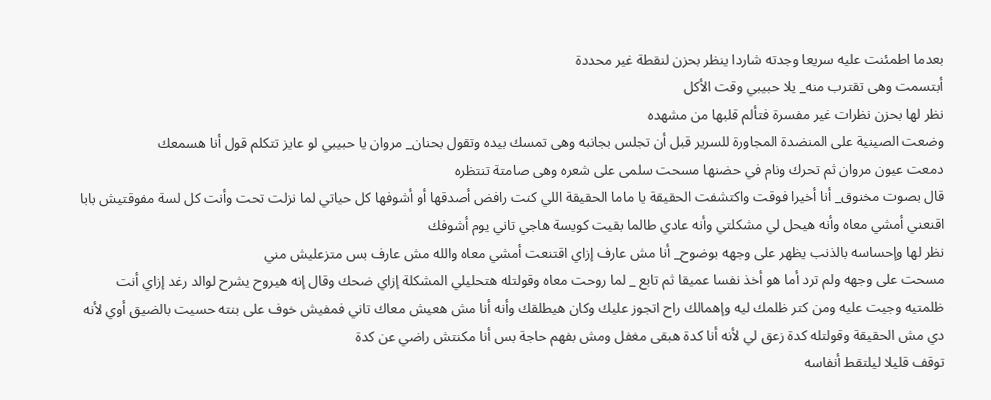بعدما اطمئنت عليه سريعا وجدته شاردا ينظر بحزن لنقطة غير محددة
أبتسمت وهى تقترب منه_ يلا حبيبي وقت الأكل
نظر لها بحزن نظرات غير مفسرة فتألم قلبها من مشهده
وضعت الصينية على المنضدة المجاورة للسرير قبل أن تجلس بجانبه وهى تمسك بيده وتقول بحنان_ مروان يا حبيبي لو عايز تتكلم قول أنا هسمعك
دمعت عيون مروان ثم تحرك ونام في حضنها مسحت سلمى على شعره وهى صامتة تنتظره
قال بصوت مخنوق_ أنا أخيرا فوقت واكتشفت الحقيقة يا ماما الحقيقة اللي كنت رافض أصدقها أو أشوفها كل حياتي لما نزلت تحت وأنت كل لسة مفوقتيش بابا اقنعني أمشي معاه وأنه هيحل لي مشكلتي وأنه عادي طالما بقيت كويسة هاجي تاني يوم أشوفك
نظر لها وإحساسه بالذنب يظهر على وجهه بوضوح_ أنا مش عارف إزاي اقتنعت أمشي معاه والله مش عارف بس متزعليش مني
مسحت على وجهه ولم ترد أما هو أخذ نفسا عميقا ثم تابع _ لما روحت معاه وقولتله هتحليلي المشكلة إزاي ضحك وقال إنه هيروح يشرح لوالد رغد إزاي أنت ظلمتيه وجيت عليه ومن كتر ظلمك ليه وإهمالك راح اتجوز عليك وكان هيطلقك وأنه أنا مش هعيش معاك تاني فمفيش خوف على بنته حسيت بالضيق أوي لأنه دي مش الحقيقة وقولتله كدة زعق لي لأنه أنا كدة هبقى مغفل ومش بفهم حاجة بس أنا مكنتش راضي عن كدة
توقف قليلا ليلتقط أنفاسه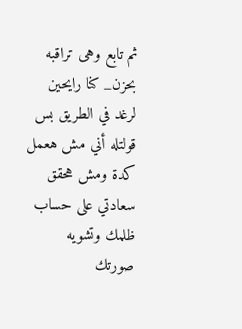ثم تابع وهى تراقبه بحزن_ كنا رايحين لرغد في الطريق بس قولتله أني مش هعمل كدة ومش هحقق سعادتي على حساب ظلمك وتشويه صورتك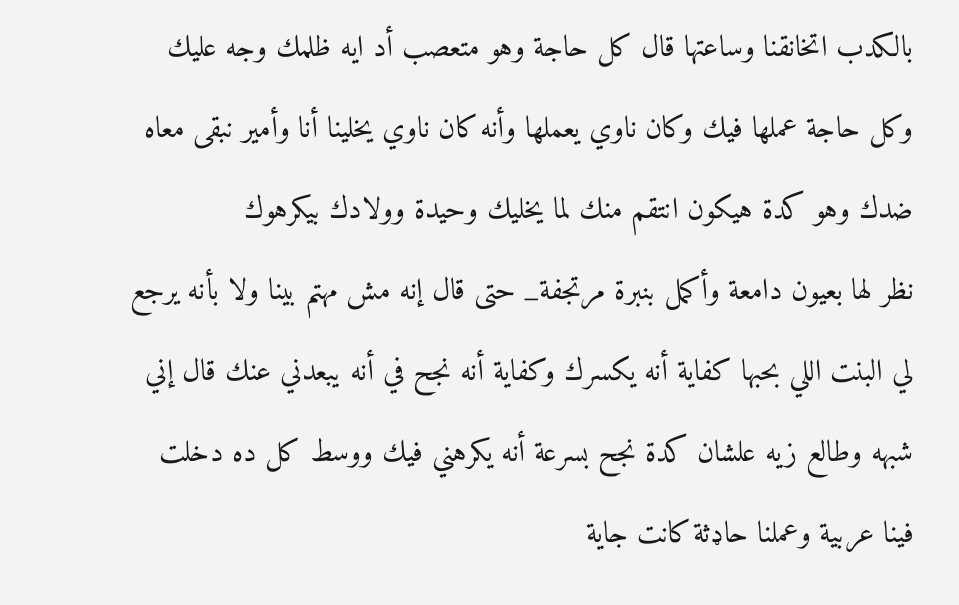بالكدب اتخانقنا وساعتها قال كل حاجة وهو متعصب أد ايه ظلمك وجه عليك وكل حاجة عملها فيك وكان ناوي يعملها وأنه كان ناوي يخلينا أنا وأمير نبقى معاه ضدك وهو كدة هيكون انتقم منك لما يخليك وحيدة وولادك بيكرهوك
نظر لها بعيون دامعة وأكمل بنبرة مرتجفة_ حتى قال إنه مش مهتم بينا ولا بأنه يرجع لي البنت اللي بحبها كفاية أنه يكسرك وكفاية أنه نجح في أنه يبعدني عنك قال إني شبهه وطالع زيه علشان كدة نجح بسرعة أنه يكرهني فيك ووسط كل ده دخلت فينا عربية وعملنا حاډثة كانت جاية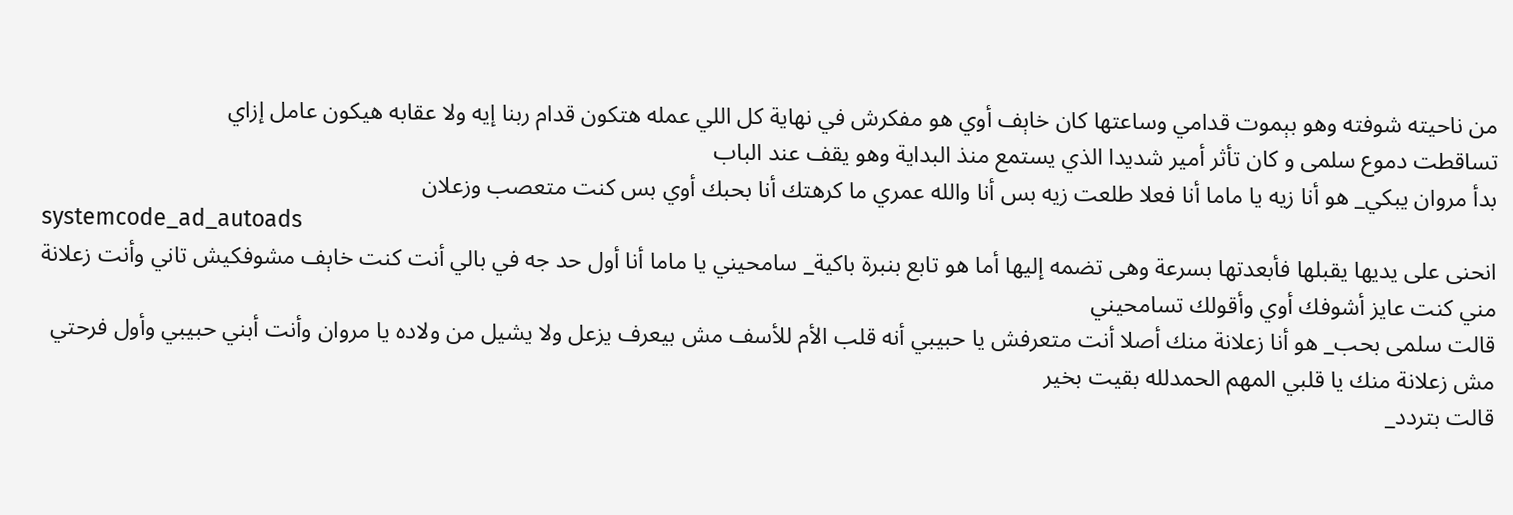من ناحيته شوفته وهو بېموت قدامي وساعتها كان خاېف أوي هو مفكرش في نهاية كل اللي عمله هتكون قدام ربنا إيه ولا عقابه هيكون عامل إزاي
تساقطت دموع سلمى و كان تأثر أمير شديدا الذي يستمع منذ البداية وهو يقف عند الباب
بدأ مروان يبكي_ هو أنا زيه يا ماما أنا فعلا طلعت زيه بس أنا والله عمري ما كرهتك أنا بحبك أوي بس كنت متعصب وزعلان
systemcode_ad_autoads
انحنى على يديها يقبلها فأبعدتها بسرعة وهى تضمه إليها أما هو تابع بنبرة باكية_ سامحيني يا ماما أنا أول حد جه في بالي أنت كنت خاېف مشوفكيش تاني وأنت زعلانة مني كنت عايز أشوفك أوي وأقولك تسامحيني
قالت سلمى بحب_ هو أنا زعلانة منك أصلا أنت متعرفش يا حبيبي أنه قلب الأم للأسف مش بيعرف يزعل ولا يشيل من ولاده يا مروان وأنت أبني حبيبي وأول فرحتي مش زعلانة منك يا قلبي المهم الحمدلله بقيت بخير
قالت بتردد_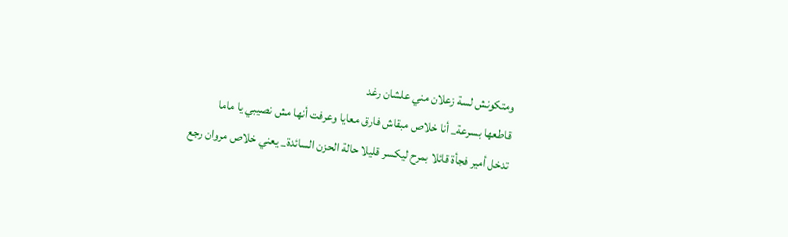ومتكونش لسة زعلان مني علشان رغد
قاطعها بسرعة_ أنا خلاص مبقاش فارق معايا وعرفت أنها مش نصيبي يا ماما
تدخل أمير فجأة قائلا بمرح ليكسر قليلا حالة الحزن السائدة_ يعني خلاص مروان رجع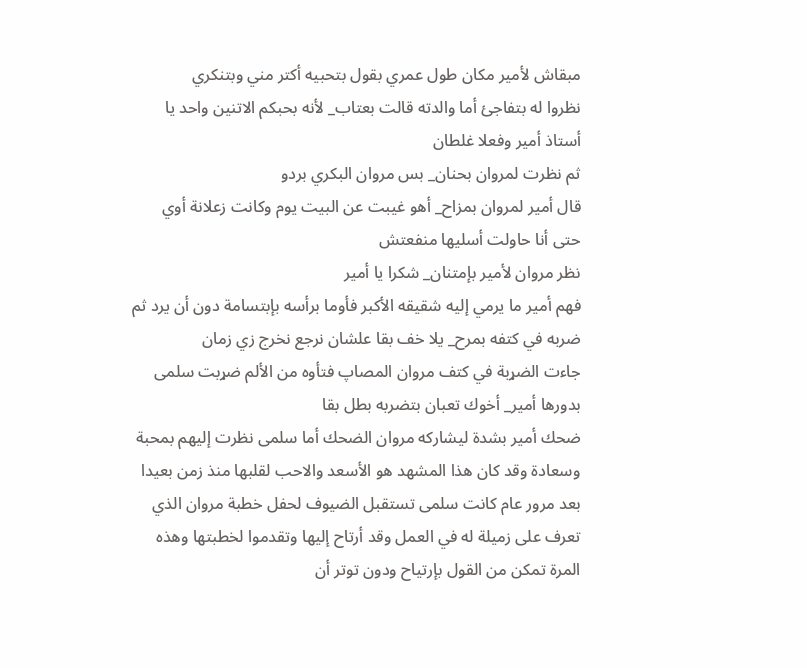مبقاش لأمير مكان طول عمري بقول بتحبيه أكتر مني وبتنكري
نظروا له بتفاجئ أما والدته قالت بعتاب_ لأنه بحبكم الاتنين واحد يا أستاذ أمير وفعلا غلطان
ثم نظرت لمروان بحنان_ بس مروان البكري بردو
قال أمير لمروان بمزاح_ أهو غيبت عن البيت يوم وكانت زعلانة أوي حتى أنا حاولت أسليها منفعتش
نظر مروان لأمير بإمتنان_ شكرا يا أمير
فهم أمير ما يرمي إليه شقيقه الأكبر فأوما برأسه بإبتسامة دون أن يرد ثم ضربه في كتفه بمرح_ يلا خف بقا علشان نرجع نخرج زي زمان
جاءت الضړبة في كتف مروان المصاپ فتأوه من الألم ضړبت سلمى بدورها أمير_ أخوك تعبان بتضربه بطل بقا
ضحك أمير بشدة ليشاركه مروان الضحك أما سلمى نظرت إليهم بمحبة وسعادة وقد كان هذا المشهد هو الأسعد والاحب لقلبها منذ زمن بعيدا
بعد مرور عام كانت سلمى تستقبل الضيوف لحفل خطبة مروان الذي تعرف على زميلة له في العمل وقد أرتاح إليها وتقدموا لخطبتها وهذه المرة تمكن من القول بإرتياح ودون توتر أن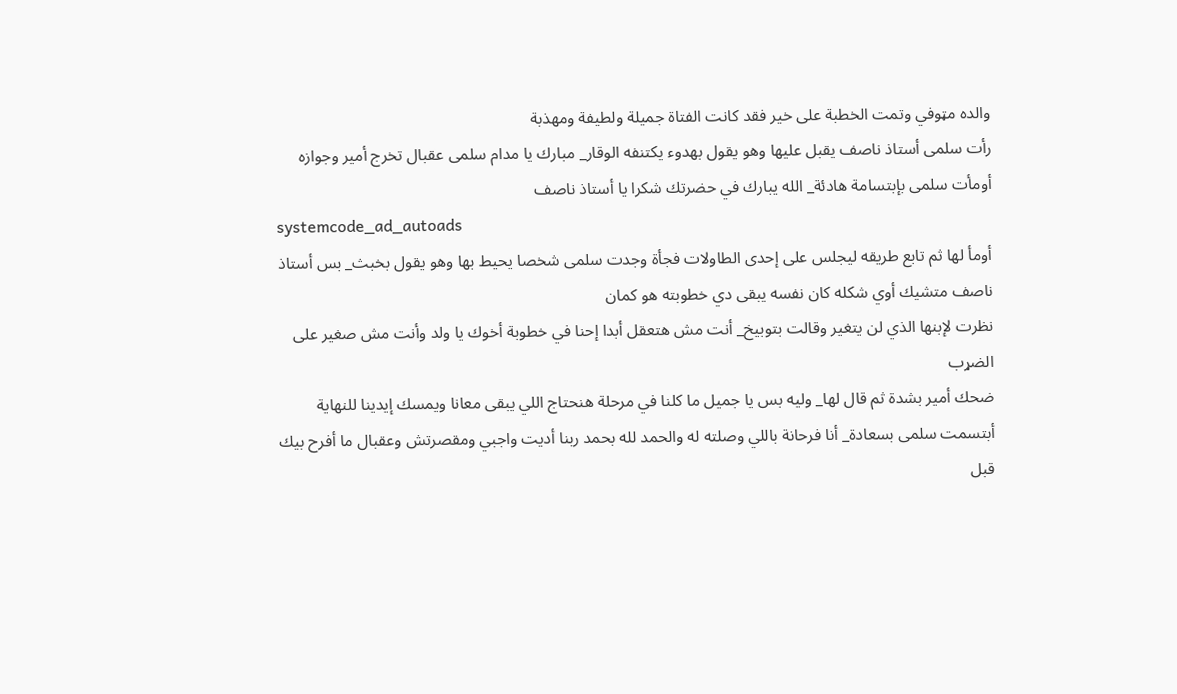والده مټوفي وتمت الخطبة على خير فقد كانت الفتاة جميلة ولطيفة ومهذبة
رأت سلمى أستاذ ناصف يقبل عليها وهو يقول بهدوء يكتنفه الوقار_ مبارك يا مدام سلمى عقبال تخرج أمير وجوازه
أومأت سلمى بإبتسامة هادئة_ الله يبارك في حضرتك شكرا يا أستاذ ناصف
systemcode_ad_autoads
أومأ لها ثم تابع طريقه ليجلس على إحدى الطاولات فجأة وجدت سلمى شخصا يحيط بها وهو يقول بخبث_ بس أستاذ ناصف متشيك أوي شكله كان نفسه يبقى دي خطوبته هو كمان
نظرت لإبنها الذي لن يتغير وقالت بتوبيخ_ أنت مش هتعقل أبدا إحنا في خطوبة أخوك يا ولد وأنت مش صغير على الضړب
ضحك أمير بشدة ثم قال لها_ وليه بس يا جميل ما كلنا في مرحلة هنحتاج اللي يبقى معانا ويمسك إيدينا للنهاية
أبتسمت سلمى بسعادة_ أنا فرحانة باللي وصلته له والحمد لله بحمد ربنا أديت واجبي ومقصرتش وعقبال ما أفرح بيك
قبل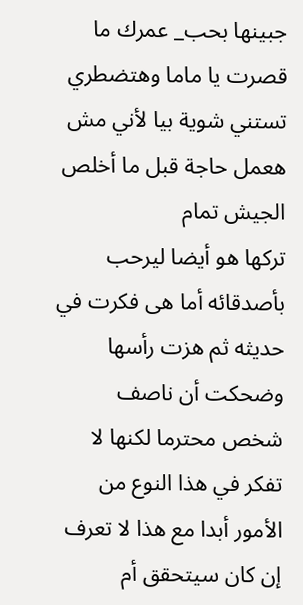جبينها بحب_ عمرك ما قصرت يا ماما وهتضطري تستني شوية بيا لأني مش هعمل حاجة قبل ما أخلص الجيش تمام
تركها هو أيضا ليرحب بأصدقائه أما هى فكرت في حديثه ثم هزت رأسها وضحكت أن ناصف شخص محترما لكنها لا تفكر في هذا النوع من الأمور أبدا مع هذا لا تعرف إن كان سيتحقق أم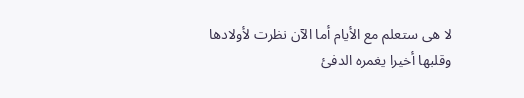لا هى ستعلم مع الأيام أما الآن نظرت لأولادها وقلبها أخيرا يغمره الدفئ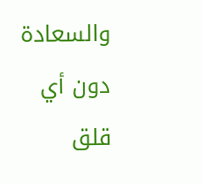والسعادة دون أي قلق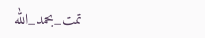تمت_بحمد_الله